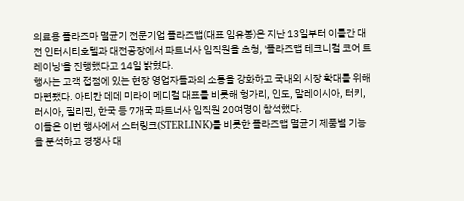의료용 플라즈마 멸균기 전문기업 플라즈맵(대표 임유봉)은 지난 13일부터 이틀간 대전 인터시티호텔과 대전공장에서 파트너사 임직원을 초청, '플라즈맵 테크니컬 코어 트레이닝'을 진행했다고 14일 밝혔다.
행사는 고객 접점에 있는 현장 영업자들과의 소통을 강화하고 국내외 시장 확대를 위해 마련됐다. 아티칸 데데 미라이 메디컬 대표를 비롯해 헝가리, 인도, 말레이시아, 터키, 러시아, 필리핀, 한국 등 7개국 파트너사 임직원 20여명이 참석했다.
이들은 이번 행사에서 스터링크(STERLINK)를 비롯한 플라즈맵 멸균기 제품별 기능을 분석하고 경쟁사 대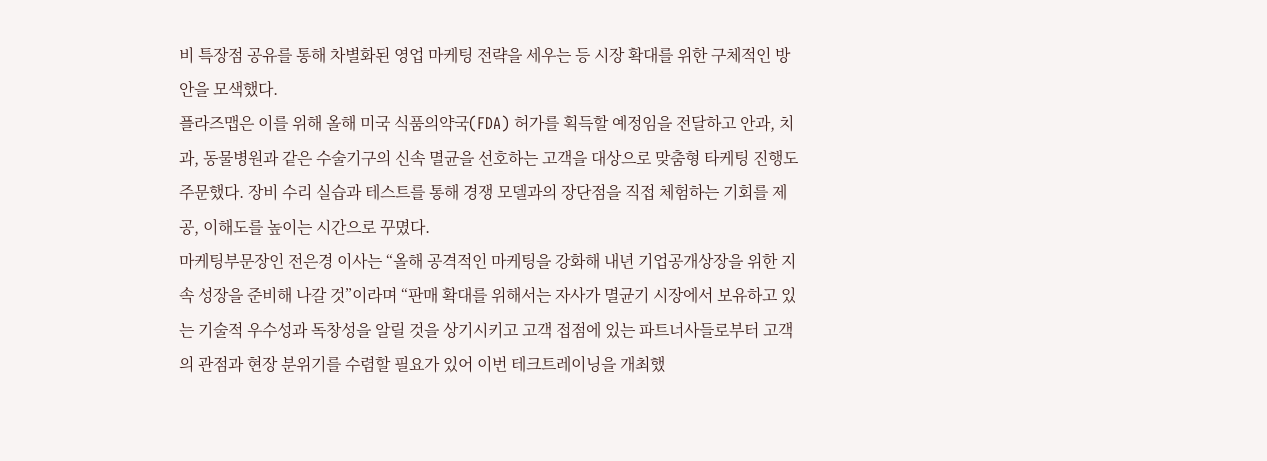비 특장점 공유를 통해 차별화된 영업 마케팅 전략을 세우는 등 시장 확대를 위한 구체적인 방안을 모색했다.
플라즈맵은 이를 위해 올해 미국 식품의약국(FDA) 허가를 획득할 예정임을 전달하고 안과, 치과, 동물병원과 같은 수술기구의 신속 멸균을 선호하는 고객을 대상으로 맞춤형 타케팅 진행도 주문했다. 장비 수리 실습과 테스트를 통해 경쟁 모델과의 장단점을 직접 체험하는 기회를 제공, 이해도를 높이는 시간으로 꾸몄다.
마케팅부문장인 전은경 이사는 “올해 공격적인 마케팅을 강화해 내년 기업공개상장을 위한 지속 성장을 준비해 나갈 것”이라며 “판매 확대를 위해서는 자사가 멸균기 시장에서 보유하고 있는 기술적 우수성과 독창성을 알릴 것을 상기시키고 고객 접점에 있는 파트너사들로부터 고객의 관점과 현장 분위기를 수렴할 필요가 있어 이번 테크트레이닝을 개최했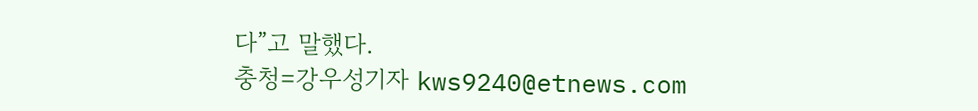다”고 말했다.
충청=강우성기자 kws9240@etnews.com